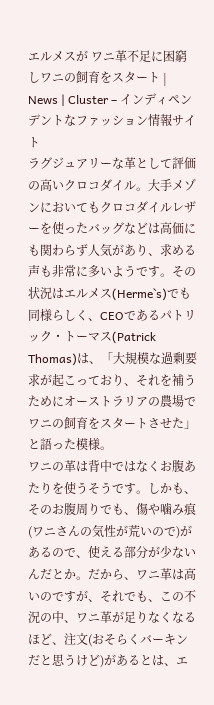エルメスが ワニ革不足に困窮しワニの飼育をスタート | News | Cluster – インディペンデントなファッション情報サイト
ラグジュアリーな革として評価の高いクロコダイル。大手メゾンにおいてもクロコダイルレザーを使ったバッグなどは高価にも関わらず人気があり、求める声も非常に多いようです。その状況はエルメス(Herme`s)でも同様らしく、CEOであるパトリック・トーマス(Patrick Thomas)は、「大規模な過剰要求が起こっており、それを補うためにオーストラリアの農場でワニの飼育をスタートさせた」と語った模様。
ワニの革は背中ではなくお腹あたりを使うそうです。しかも、そのお腹周りでも、傷や噛み痕(ワニさんの気性が荒いので)があるので、使える部分が少ないんだとか。だから、ワニ革は高いのですが、それでも、この不況の中、ワニ革が足りなくなるほど、注文(おそらくバーキンだと思うけど)があるとは、エ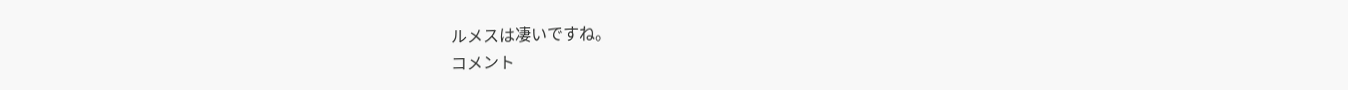ルメスは凄いですね。
コメント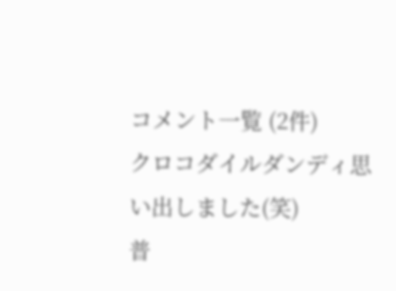コメント一覧 (2件)
クロコダイルダンディ思い出しました(笑)
普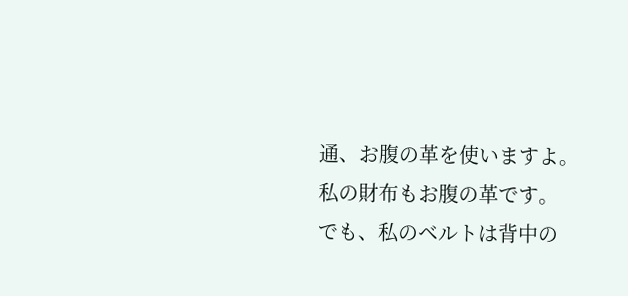通、お腹の革を使いますよ。
私の財布もお腹の革です。
でも、私のベルトは背中の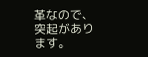革なので、
突起があります。